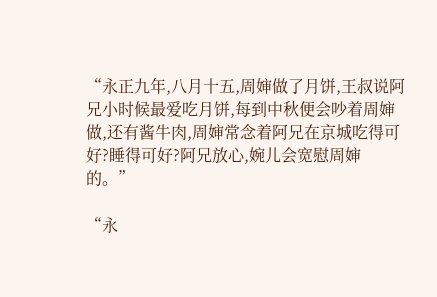“永正九年,八月十五,周婶做了月饼,王叔说阿兄小时候最爱吃月饼,每到中秋便会吵着周婶做,还有酱牛肉,周婶常念着阿兄在京城吃得可好?睡得可好?阿兄放心,婉儿会宽慰周婶的。”

“永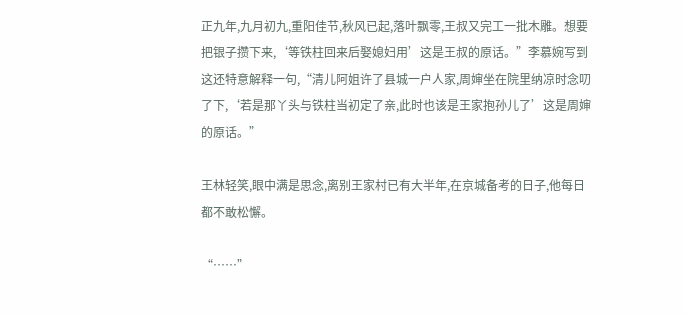正九年,九月初九,重阳佳节,秋风已起,落叶飘零,王叔又完工一批木雕。想要把银子攒下来,‘等铁柱回来后娶媳妇用’这是王叔的原话。”李慕婉写到这还特意解释一句,“清儿阿姐许了县城一户人家,周婶坐在院里纳凉时念叨了下,‘若是那丫头与铁柱当初定了亲,此时也该是王家抱孙儿了’这是周婶的原话。”

王林轻笑,眼中满是思念,离别王家村已有大半年,在京城备考的日子,他每日都不敢松懈。

“……”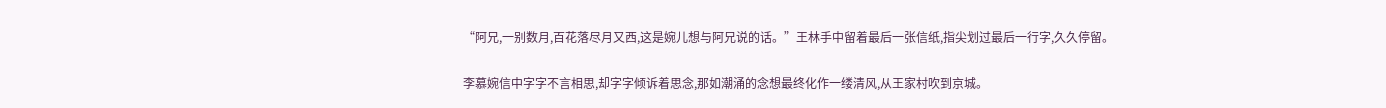“阿兄,一别数月,百花落尽月又西,这是婉儿想与阿兄说的话。”王林手中留着最后一张信纸,指尖划过最后一行字,久久停留。

李慕婉信中字字不言相思,却字字倾诉着思念,那如潮涌的念想最终化作一缕清风,从王家村吹到京城。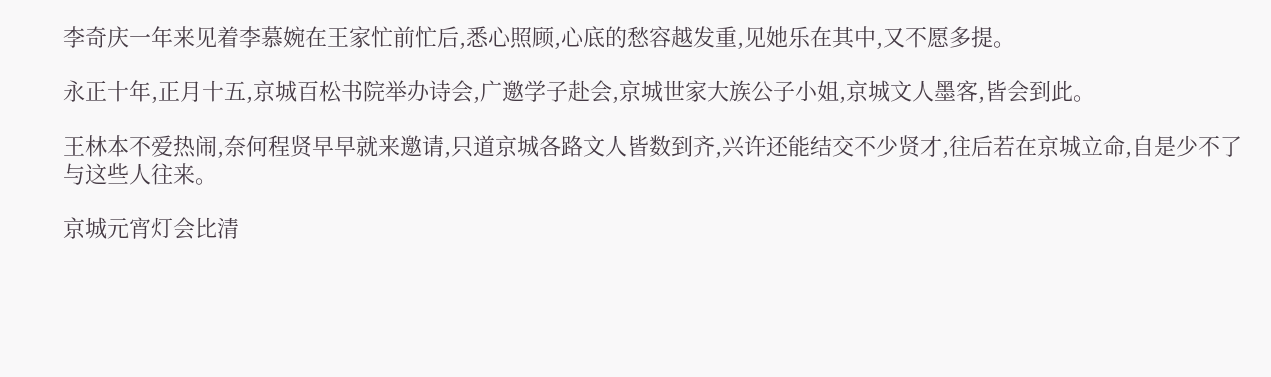李奇庆一年来见着李慕婉在王家忙前忙后,悉心照顾,心底的愁容越发重,见她乐在其中,又不愿多提。

永正十年,正月十五,京城百松书院举办诗会,广邀学子赴会,京城世家大族公子小姐,京城文人墨客,皆会到此。

王林本不爱热闹,奈何程贤早早就来邀请,只道京城各路文人皆数到齐,兴许还能结交不少贤才,往后若在京城立命,自是少不了与这些人往来。

京城元宵灯会比清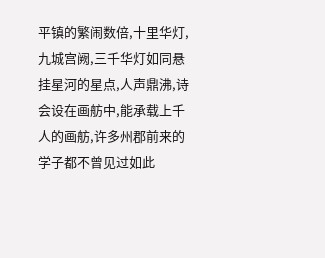平镇的繁闹数倍,十里华灯,九城宫阙,三千华灯如同悬挂星河的星点,人声鼎沸,诗会设在画舫中,能承载上千人的画舫,许多州郡前来的学子都不曾见过如此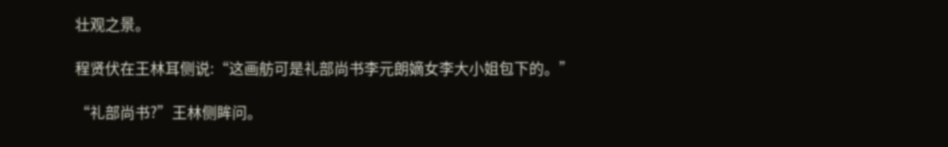壮观之景。

程贤伏在王林耳侧说:“这画舫可是礼部尚书李元朗嫡女李大小姐包下的。”

“礼部尚书?”王林侧眸问。